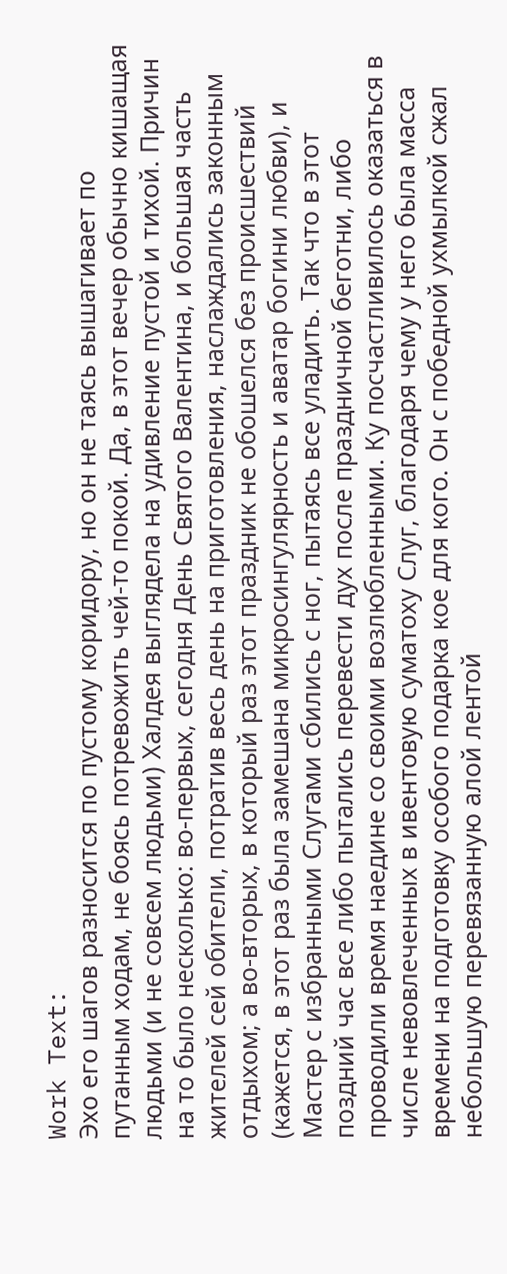Work Text:
Эхо его шагов разносится по пустому коридору, но он не таясь вышагивает по путанным ходам, не боясь потревожить чей-то покой. Да, в этот вечер обычно кишащая людьми (и не совсем людьми) Халдея выглядела на удивление пустой и тихой. Причин на то было несколько: во-первых, сегодня День Святого Валентина, и большая часть жителей сей обители, потратив весь день на приготовления, наслаждались законным отдыхом; а во-вторых, в который раз этот праздник не обошелся без происшествий (кажется, в этот раз была замешана микросингулярность и аватар богини любви), и Мастер с избранными Слугами сбились с ног, пытаясь все уладить. Так что в этот поздний час все либо пытались перевести дух после праздничной беготни, либо проводили время наедине со своими возлюбленными. Ку посчастливилось оказаться в числе невовлеченных в ивентовую суматоху Слуг, благодаря чему у него была масса времени на подготовку особого подарка кое для кого. Он с победной ухмылкой сжал небольшую перевязанную алой лентой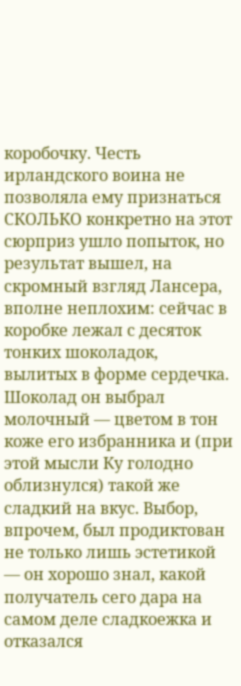коробочку. Честь ирландского воина не позволяла ему признаться СКОЛЬКО конкретно на этот сюрприз ушло попыток, но результат вышел, на скромный взгляд Лансера, вполне неплохим: сейчас в коробке лежал с десяток тонких шоколадок, вылитых в форме сердечка. Шоколад он выбрал молочный — цветом в тон коже его избранника и (при этой мысли Ку голодно облизнулся) такой же сладкий на вкус. Выбор, впрочем, был продиктован не только лишь эстетикой — он хорошо знал, какой получатель сего дара на самом деле сладкоежка и отказался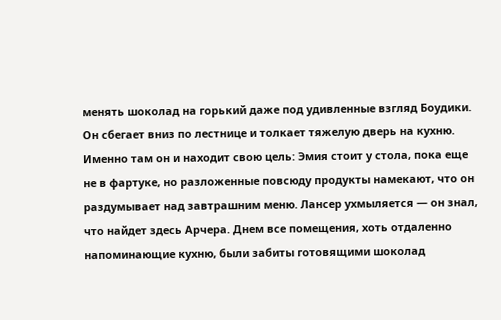менять шоколад на горький даже под удивленные взгляд Боудики.
Он сбегает вниз по лестнице и толкает тяжелую дверь на кухню. Именно там он и находит свою цель: Эмия стоит у стола, пока еще не в фартуке, но разложенные повсюду продукты намекают, что он раздумывает над завтрашним меню. Лансер ухмыляется — он знал, что найдет здесь Арчера. Днем все помещения, хоть отдаленно напоминающие кухню, были забиты готовящими шоколад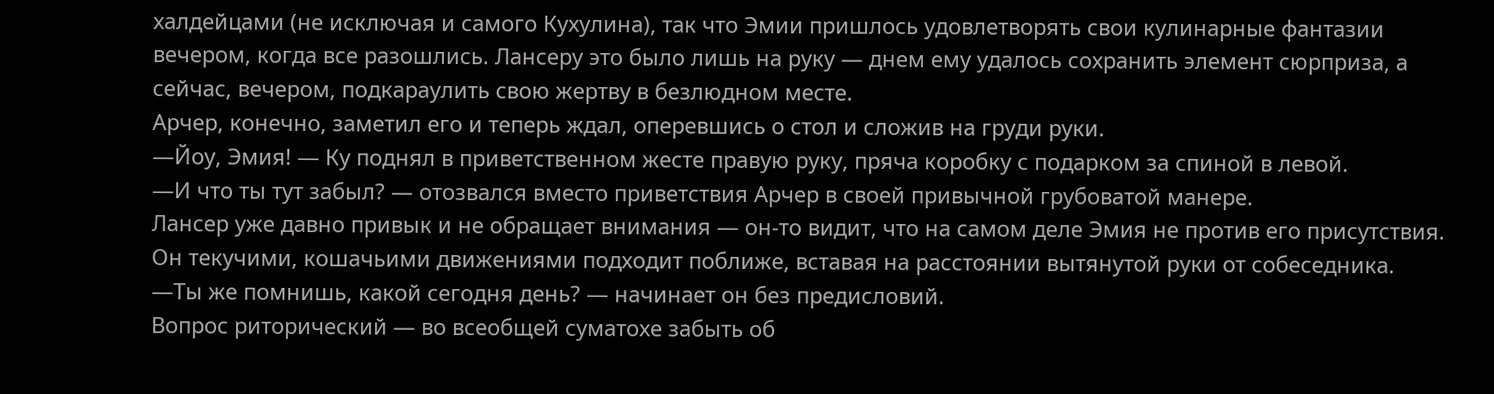халдейцами (не исключая и самого Кухулина), так что Эмии пришлось удовлетворять свои кулинарные фантазии вечером, когда все разошлись. Лансеру это было лишь на руку — днем ему удалось сохранить элемент сюрприза, а сейчас, вечером, подкараулить свою жертву в безлюдном месте.
Арчер, конечно, заметил его и теперь ждал, оперевшись о стол и сложив на груди руки.
—Йоу, Эмия! — Ку поднял в приветственном жесте правую руку, пряча коробку с подарком за спиной в левой.
—И что ты тут забыл? — отозвался вместо приветствия Арчер в своей привычной грубоватой манере.
Лансер уже давно привык и не обращает внимания — он-то видит, что на самом деле Эмия не против его присутствия. Он текучими, кошачьими движениями подходит поближе, вставая на расстоянии вытянутой руки от собеседника.
—Ты же помнишь, какой сегодня день? — начинает он без предисловий.
Вопрос риторический — во всеобщей суматохе забыть об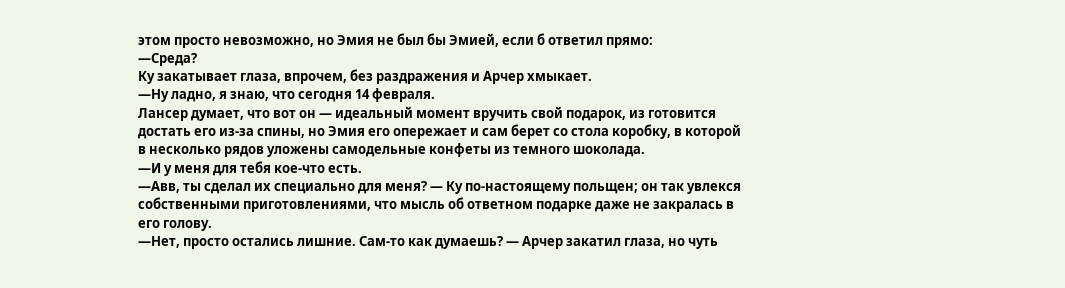этом просто невозможно, но Эмия не был бы Эмией, если б ответил прямо:
—Среда?
Ку закатывает глаза, впрочем, без раздражения и Арчер хмыкает.
—Ну ладно, я знаю, что сегодня 14 февраля.
Лансер думает, что вот он — идеальный момент вручить свой подарок, из готовится достать его из-за спины, но Эмия его опережает и сам берет со стола коробку, в которой в несколько рядов уложены самодельные конфеты из темного шоколада.
—И у меня для тебя кое-что есть.
—Авв, ты сделал их специально для меня? — Ку по-настоящему польщен; он так увлекся собственными приготовлениями, что мысль об ответном подарке даже не закралась в его голову.
—Нет, просто остались лишние. Сам-то как думаешь? — Арчер закатил глаза, но чуть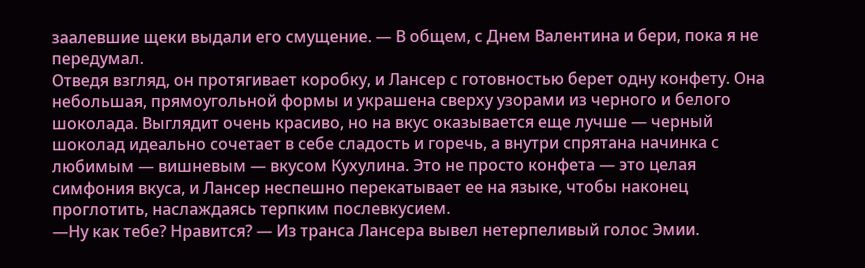заалевшие щеки выдали его смущение. — В общем, с Днем Валентина и бери, пока я не передумал.
Отведя взгляд, он протягивает коробку, и Лансер с готовностью берет одну конфету. Она небольшая, прямоугольной формы и украшена сверху узорами из черного и белого шоколада. Выглядит очень красиво, но на вкус оказывается еще лучше — черный шоколад идеально сочетает в себе сладость и горечь, а внутри спрятана начинка с любимым — вишневым — вкусом Кухулина. Это не просто конфета — это целая симфония вкуса, и Лансер неспешно перекатывает ее на языке, чтобы наконец проглотить, наслаждаясь терпким послевкусием.
—Ну как тебе? Нравится? — Из транса Лансера вывел нетерпеливый голос Эмии.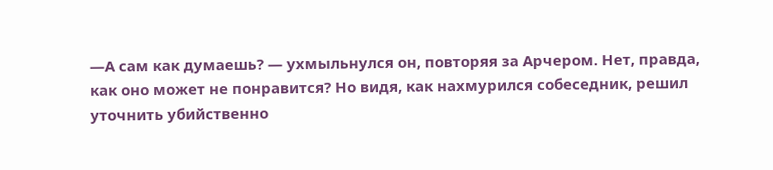—А сам как думаешь? — ухмыльнулся он, повторяя за Арчером. Нет, правда, как оно может не понравится? Но видя, как нахмурился собеседник, решил уточнить убийственно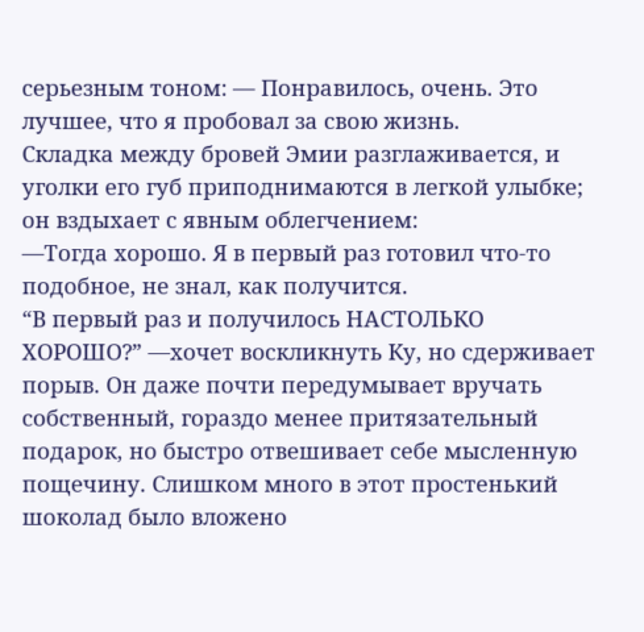серьезным тоном: — Понравилось, очень. Это лучшее, что я пробовал за свою жизнь.
Складка между бровей Эмии разглаживается, и уголки его губ приподнимаются в легкой улыбке; он вздыхает с явным облегчением:
—Тогда хорошо. Я в первый раз готовил что-то подобное, не знал, как получится.
“В первый раз и получилось НАСТОЛЬКО ХОРОШО?” —хочет воскликнуть Ку, но сдерживает порыв. Он даже почти передумывает вручать собственный, гораздо менее притязательный подарок, но быстро отвешивает себе мысленную пощечину. Слишком много в этот простенький шоколад было вложено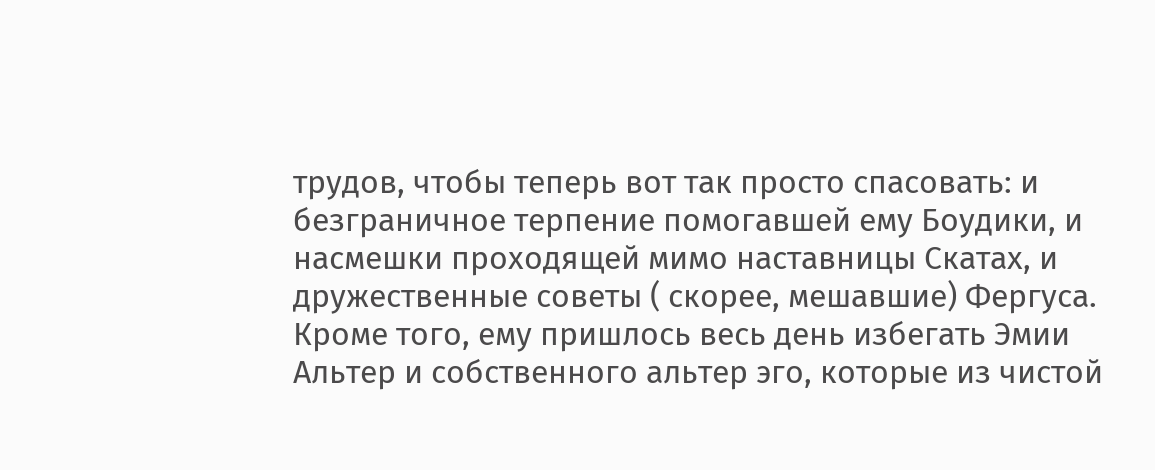трудов, чтобы теперь вот так просто спасовать: и безграничное терпение помогавшей ему Боудики, и насмешки проходящей мимо наставницы Скатах, и дружественные советы ( скорее, мешавшие) Фергуса. Кроме того, ему пришлось весь день избегать Эмии Альтер и собственного альтер эго, которые из чистой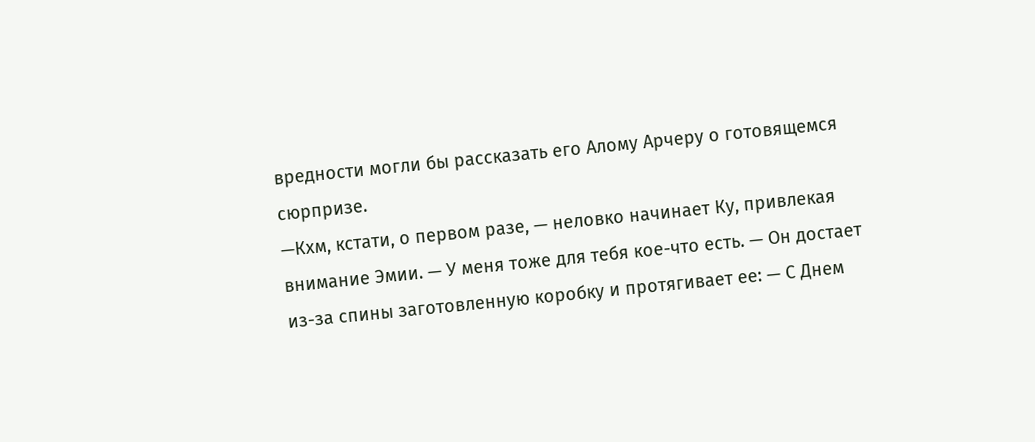вредности могли бы рассказать его Алому Арчеру о готовящемся сюрпризе.
—Кхм, кстати, о первом разе, — неловко начинает Ку, привлекая внимание Эмии. — У меня тоже для тебя кое-что есть. — Он достает из-за спины заготовленную коробку и протягивает ее: — С Днем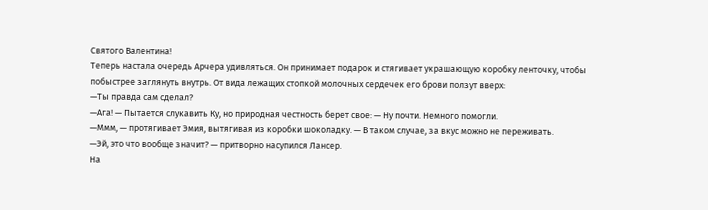Святого Валентина!
Теперь настала очередь Арчера удивляться. Он принимает подарок и стягивает украшающую коробку ленточку, чтобы побыстрее заглянуть внутрь. От вида лежащих стопкой молочных сердечек его брови ползут вверх:
—Ты правда сам сделал?
—Ага! — Пытается слукавить Ку, но природная честность берет свое: — Ну почти. Немного помогли.
—Ммм, — протягивает Эмия, вытягивая из коробки шоколадку. — В таком случае, за вкус можно не переживать.
—Эй, это что вообще значит? — притворно насупился Лансер.
На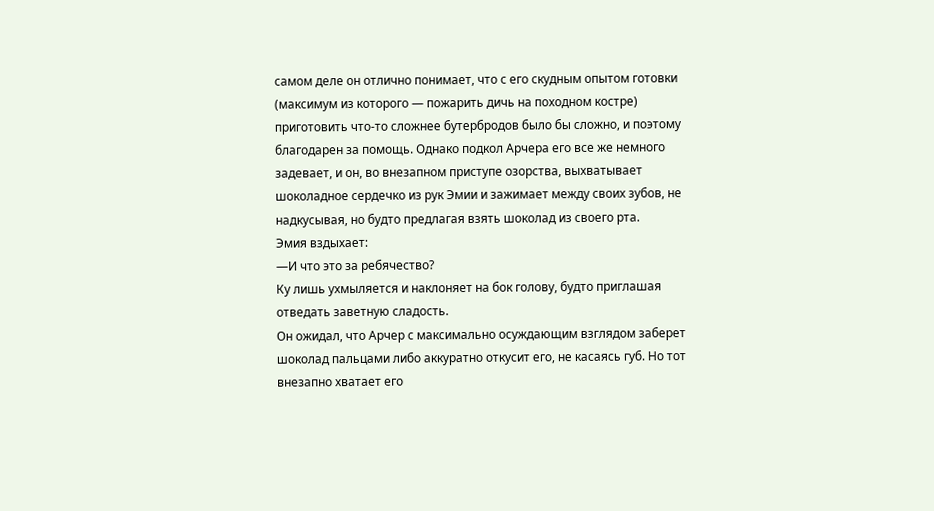самом деле он отлично понимает, что с его скудным опытом готовки (максимум из которого — пожарить дичь на походном костре) приготовить что-то сложнее бутербродов было бы сложно, и поэтому благодарен за помощь. Однако подкол Арчера его все же немного задевает, и он, во внезапном приступе озорства, выхватывает шоколадное сердечко из рук Эмии и зажимает между своих зубов, не надкусывая, но будто предлагая взять шоколад из своего рта.
Эмия вздыхает:
—И что это за ребячество?
Ку лишь ухмыляется и наклоняет на бок голову, будто приглашая отведать заветную сладость.
Он ожидал, что Арчер с максимально осуждающим взглядом заберет шоколад пальцами либо аккуратно откусит его, не касаясь губ. Но тот внезапно хватает его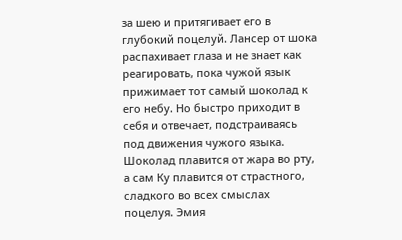за шею и притягивает его в глубокий поцелуй. Лансер от шока распахивает глаза и не знает как реагировать, пока чужой язык прижимает тот самый шоколад к его небу. Но быстро приходит в себя и отвечает, подстраиваясь под движения чужого языка. Шоколад плавится от жара во рту, а сам Ку плавится от страстного, сладкого во всех смыслах поцелуя. Эмия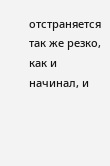отстраняется так же резко, как и начинал, и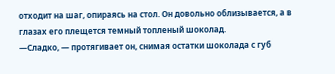отходит на шаг, опираясь на стол. Он довольно облизывается, а в глазах его плещется темный топленый шоколад.
—Сладко, — протягивает он, снимая остатки шоколада с губ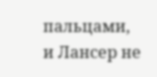пальцами, и Лансер не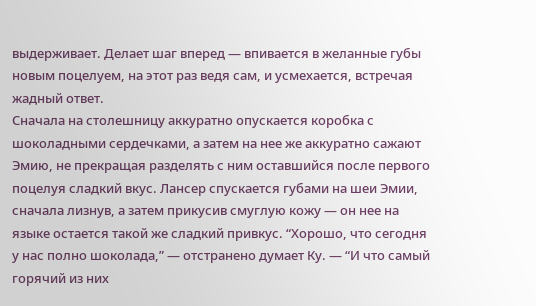выдерживает. Делает шаг вперед — впивается в желанные губы новым поцелуем, на этот раз ведя сам, и усмехается, встречая жадный ответ.
Сначала на столешницу аккуратно опускается коробка с шоколадными сердечками, а затем на нее же аккуратно сажают Эмию, не прекращая разделять с ним оставшийся после первого поцелуя сладкий вкус. Лансер спускается губами на шеи Эмии, сначала лизнув, а затем прикусив смуглую кожу — он нее на языке остается такой же сладкий привкус. “Хорошо, что сегодня у нас полно шоколада,” — отстранено думает Ку. — “И что самый горячий из них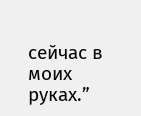сейчас в моих руках.”